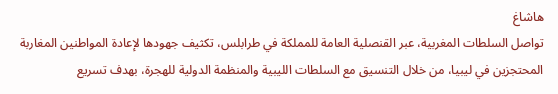هاشاغ
تواصل السلطات المغربية، عبر القنصلية العامة للمملكة في طرابلس، تكثيف جهودها لإعادة المواطنين المغاربة المحتجزين في ليبيا، من خلال التنسيق مع السلطات الليبية والمنظمة الدولية للهجرة، بهدف تسريع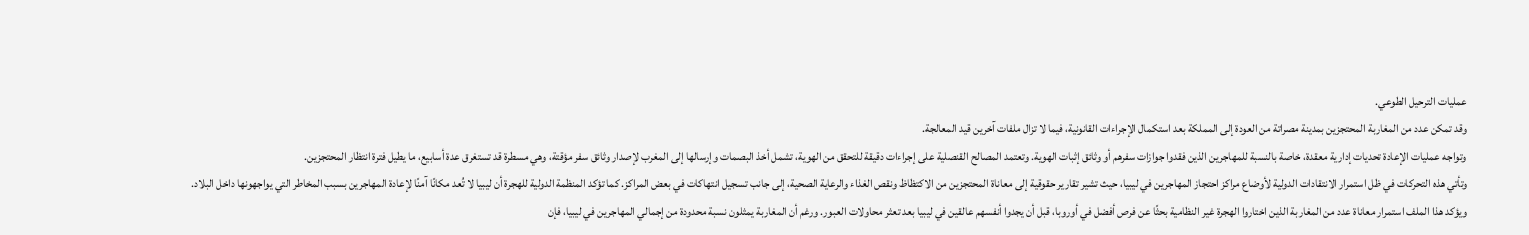عمليات الترحيل الطوعي.
وقد تمكن عدد من المغاربة المحتجزين بمدينة مصراتة من العودة إلى المملكة بعد استكمال الإجراءات القانونية، فيما لا تزال ملفات آخرين قيد المعالجة.
وتواجه عمليات الإعادة تحديات إدارية معقدة، خاصة بالنسبة للمهاجرين الذين فقدوا جوازات سفرهم أو وثائق إثبات الهوية. وتعتمد المصالح القنصلية على إجراءات دقيقة للتحقق من الهوية، تشمل أخذ البصمات وإرسالها إلى المغرب لإصدار وثائق سفر مؤقتة، وهي مسطرة قد تستغرق عدة أسابيع، ما يطيل فترة انتظار المحتجزين.
وتأتي هذه التحركات في ظل استمرار الانتقادات الدولية لأوضاع مراكز احتجاز المهاجرين في ليبيا، حيث تشير تقارير حقوقية إلى معاناة المحتجزين من الاكتظاظ ونقص الغذاء والرعاية الصحية، إلى جانب تسجيل انتهاكات في بعض المراكز. كما تؤكد المنظمة الدولية للهجرة أن ليبيا لا تُعد مكانًا آمنًا لإعادة المهاجرين بسبب المخاطر التي يواجهونها داخل البلاد.
ويؤكد هذا الملف استمرار معاناة عدد من المغاربة الذين اختاروا الهجرة غير النظامية بحثًا عن فرص أفضل في أوروبا، قبل أن يجدوا أنفسهم عالقين في ليبيا بعد تعثر محاولات العبور. ورغم أن المغاربة يمثلون نسبة محدودة من إجمالي المهاجرين في ليبيا، فإن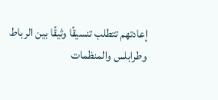إعادتهم تتطلب تنسيقًا وثيقًا بين الرباط وطرابلس والمنظمات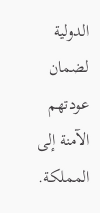الدولية لضمان عودتهم الآمنة إلى المملكة.